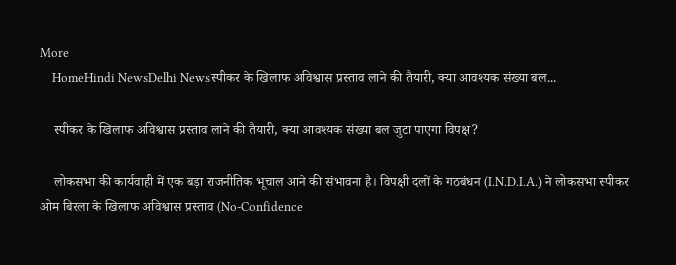More
    HomeHindi NewsDelhi Newsस्पीकर के खिलाफ अविश्वास प्रस्ताव लाने की तैयारी, क्या आवश्यक संख्या बल...

    स्पीकर के खिलाफ अविश्वास प्रस्ताव लाने की तैयारी, क्या आवश्यक संख्या बल जुटा पाएगा विपक्ष?

    लोकसभा की कार्यवाही में एक बड़ा राजनीतिक भूचाल आने की संभावना है। विपक्षी दलों के गठबंधन (I.N.D.I.A.) ने लोकसभा स्पीकर ओम बिरला के खिलाफ अविश्वास प्रस्ताव (No-Confidence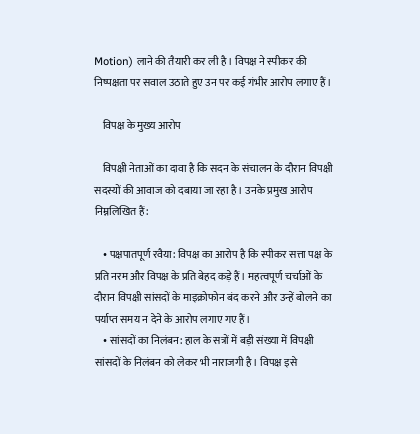Motion) लाने की तैयारी कर ली है। विपक्ष ने स्पीकर की निष्पक्षता पर सवाल उठाते हुए उन पर कई गंभीर आरोप लगाए हैं।

    विपक्ष के मुख्य आरोप

    विपक्षी नेताओं का दावा है कि सदन के संचालन के दौरान विपक्षी सदस्यों की आवाज को दबाया जा रहा है। उनके प्रमुख आरोप निम्नलिखित हैं:

    • पक्षपातपूर्ण रवैया: विपक्ष का आरोप है कि स्पीकर सत्ता पक्ष के प्रति नरम और विपक्ष के प्रति बेहद कड़े हैं। महत्वपूर्ण चर्चाओं के दौरान विपक्षी सांसदों के माइक्रोफोन बंद करने और उन्हें बोलने का पर्याप्त समय न देने के आरोप लगाए गए हैं।
    • सांसदों का निलंबन: हाल के सत्रों में बड़ी संख्या में विपक्षी सांसदों के निलंबन को लेकर भी नाराजगी है। विपक्ष इसे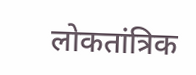लोकतांत्रिक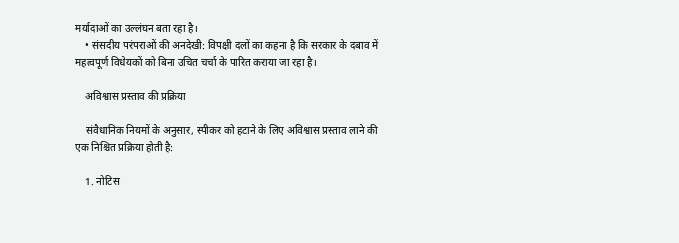मर्यादाओं का उल्लंघन बता रहा है।
    • संसदीय परंपराओं की अनदेखी: विपक्षी दलों का कहना है कि सरकार के दबाव में महत्वपूर्ण विधेयकों को बिना उचित चर्चा के पारित कराया जा रहा है।

    अविश्वास प्रस्ताव की प्रक्रिया

    संवैधानिक नियमों के अनुसार, स्पीकर को हटाने के लिए अविश्वास प्रस्ताव लाने की एक निश्चित प्रक्रिया होती है:

    1. नोटिस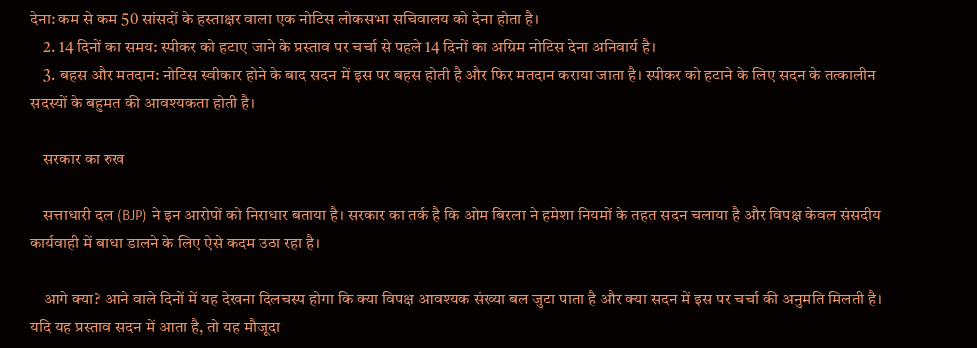देना: कम से कम 50 सांसदों के हस्ताक्षर वाला एक नोटिस लोकसभा सचिवालय को देना होता है।
    2. 14 दिनों का समय: स्पीकर को हटाए जाने के प्रस्ताव पर चर्चा से पहले 14 दिनों का अग्रिम नोटिस देना अनिवार्य है।
    3. बहस और मतदान: नोटिस स्वीकार होने के बाद सदन में इस पर बहस होती है और फिर मतदान कराया जाता है। स्पीकर को हटाने के लिए सदन के तत्कालीन सदस्यों के बहुमत की आवश्यकता होती है।

    सरकार का रुख

    सत्ताधारी दल (BJP) ने इन आरोपों को निराधार बताया है। सरकार का तर्क है कि ओम बिरला ने हमेशा नियमों के तहत सदन चलाया है और विपक्ष केवल संसदीय कार्यवाही में बाधा डालने के लिए ऐसे कदम उठा रहा है।

    आगे क्या? आने वाले दिनों में यह देखना दिलचस्प होगा कि क्या विपक्ष आवश्यक संख्या बल जुटा पाता है और क्या सदन में इस पर चर्चा की अनुमति मिलती है। यदि यह प्रस्ताव सदन में आता है, तो यह मौजूदा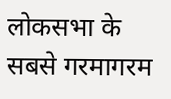लोकसभा के सबसे गरमागरम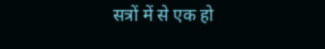सत्रों में से एक हो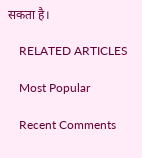सकता है।

    RELATED ARTICLES

    Most Popular

    Recent Comments